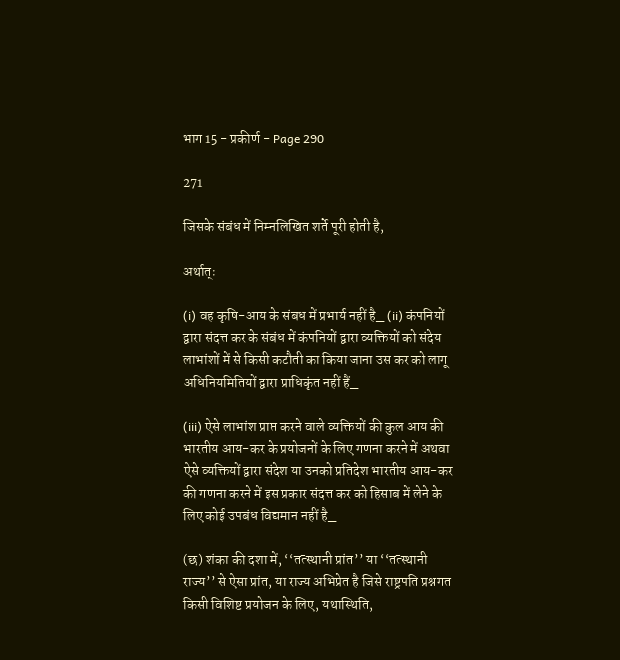भाग 15 - प्रकीर्ण - Page 290

271

जिसके संबंध में निम्नलिखित शर्ते पूरी होती है,

अर्थात्ः

(i) वह कृषि-आय के संबध में प्रभार्य नहीं है_ (ii) कंपनियों द्वारा संदत्त कर के संबंध में कंपनियों द्वारा व्यक्तियों को संदेय लाभांशों में से किसी कटौती का किया जाना उस कर को लागू अधिनियमितियों द्वारा प्राधिकृंत नहीं हैं_

(iii) ऐसे लाभांश प्राप्त करने वाले व्यक्तियों की कुल आय की भारतीय आय-कर के प्रयोजनों के लिए गणना करने में अथवा ऐसे व्यक्तियों द्वारा संदेश या उनको प्रतिदेश भारतीय आय-कर की गणना करने में इस प्रकार संदत्त कर को हिसाब में लेने के लिए कोई उपबंध विद्यमान नहीं है_

(छ) शंका की दशा में, ‘‘तत्स्थानी प्रांत’’ या ‘‘तत्स्थानी राज्य’’ से ऐसा प्रांत, या राज्य अभिप्रेत है जिसे राष्ट्रपति प्रश्नगत किसी विशिष्ट प्रयोजन के लिए, यथास्थिति,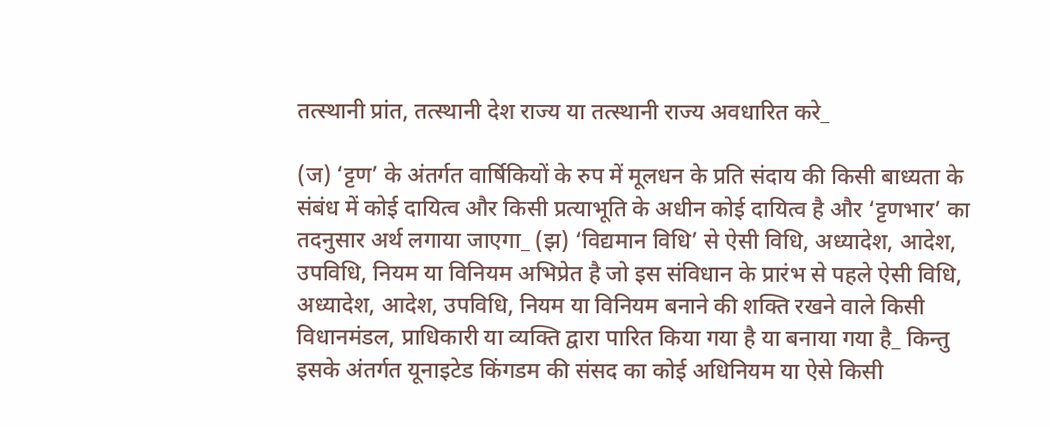तत्स्थानी प्रांत, तत्स्थानी देश राज्य या तत्स्थानी राज्य अवधारित करे_

(ज) ‘ट्टण’ के अंतर्गत वार्षिकियों के रुप में मूलधन के प्रति संदाय की किसी बाध्यता के संबंध में कोई दायित्व और किसी प्रत्याभूति के अधीन कोई दायित्व है और ‘ट्टणभार’ का तदनुसार अर्थ लगाया जाएगा_ (झ) ‘विद्यमान विधि’ से ऐसी विधि, अध्यादेश, आदेश, उपविधि, नियम या विनियम अभिप्रेत है जो इस संविधान के प्रारंभ से पहले ऐसी विधि, अध्यादेश, आदेश, उपविधि, नियम या विनियम बनाने की शक्ति रखने वाले किसी विधानमंडल, प्राधिकारी या व्यक्ति द्वारा पारित किया गया है या बनाया गया है_ किन्तु इसके अंतर्गत यूनाइटेड किंगडम की संसद का कोई अधिनियम या ऐसे किसी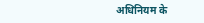अधिनियम के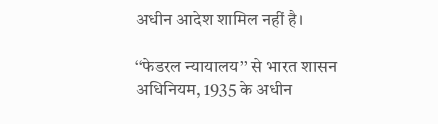अधीन आदेश शामिल नहीं है।

‘‘फेडरल न्यायालय’’ से भारत शासन अधिनियम, 1935 के अधीन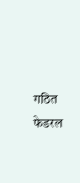गठित फेडरल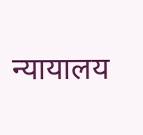न्यायालय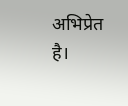अभिप्रेत है।